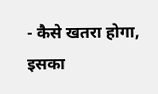- कैसे खतरा होगा, इसका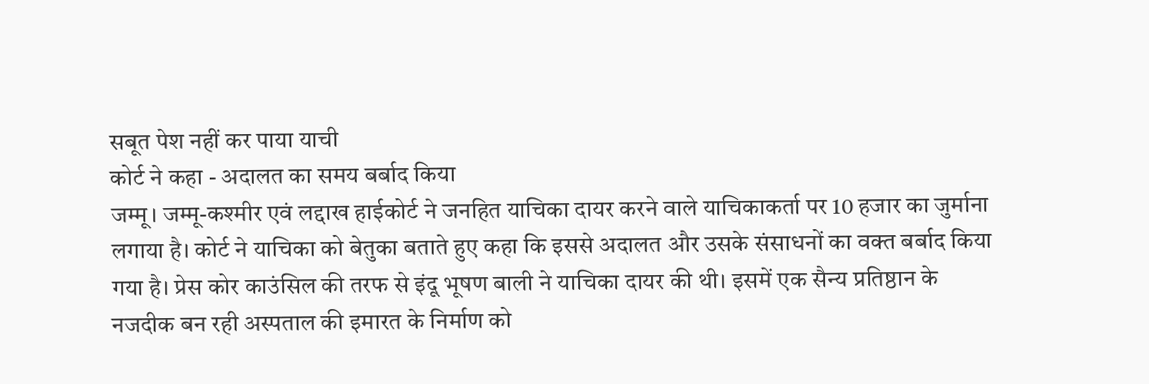सबूत पेश नहीं कर पाया याची
कोर्ट ने कहा - अदालत का समय बर्बाद किया
जम्मू। जम्मू-कश्मीर एवं लद्दाख हाईकोर्ट ने जनहित याचिका दायर करने वाले याचिकाकर्ता पर 10 हजार का जुर्माना लगाया है। कोर्ट ने याचिका को बेतुका बताते हुए कहा कि इससे अदालत और उसके संसाधनों का वक्त बर्बाद किया गया है। प्रेस कोर काउंसिल की तरफ से इंदू भूषण बाली ने याचिका दायर की थी। इसमें एक सैन्य प्रतिष्ठान के नजदीक बन रही अस्पताल की इमारत के निर्माण को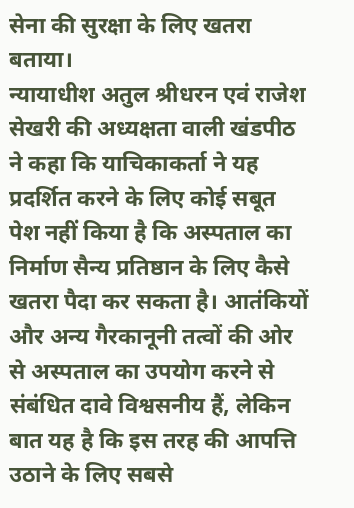सेना की सुरक्षा के लिए खतरा बताया।
न्यायाधीश अतुल श्रीधरन एवं राजेश सेखरी की अध्यक्षता वाली खंडपीठ ने कहा कि याचिकाकर्ता ने यह प्रदर्शित करने के लिए कोई सबूत पेश नहीं किया है कि अस्पताल का निर्माण सैन्य प्रतिष्ठान के लिए कैसे खतरा पैदा कर सकता है। आतंकियों और अन्य गैरकानूनी तत्वों की ओर से अस्पताल का उपयोग करने से संबंधित दावे विश्वसनीय हैं, लेकिन बात यह है कि इस तरह की आपत्ति उठाने के लिए सबसे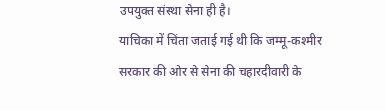उपयुक्त संस्था सेना ही है।
याचिका में चिंता जताई गई थी कि जम्मू-कश्मीर सरकार की ओर से सेना की चहारदीवारी के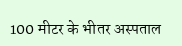100 मीटर के भीतर अस्पताल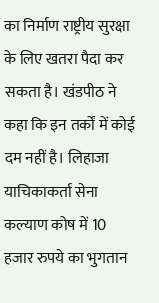का निर्माण राष्ट्रीय सुरक्षा के लिए खतरा पैदा कर सकता है। खंडपीठ ने कहा कि इन तर्कों में कोई दम नहीं है। लिहाजा याचिकाकर्ता सेना कल्याण कोष में 10 हजार रुपये का भुगतान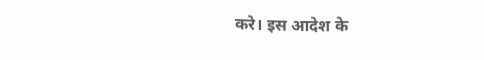करे। इस आदेश के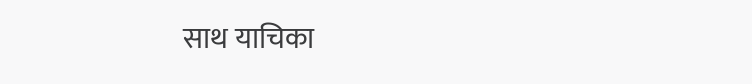साथ याचिका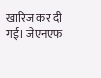खारिज कर दी गई। जेएनएफ